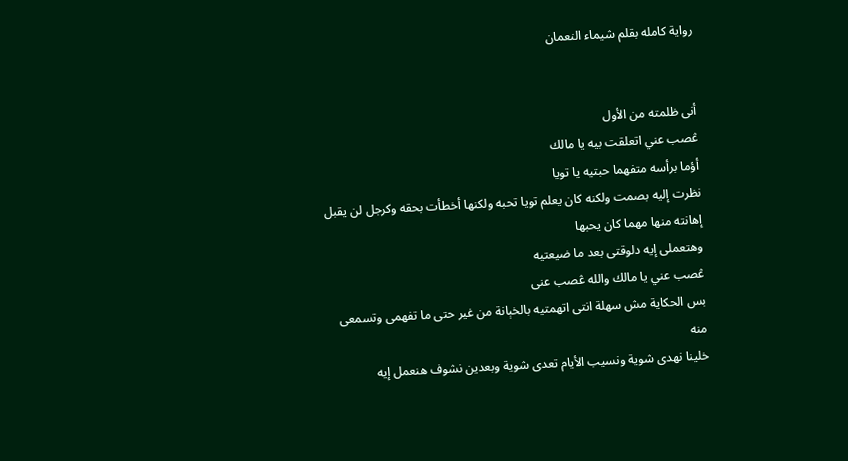رواية كامله بقلم شيماء النعمان


أنى ظلمته من الأول
ڠصب عني اتعلقت بيه يا مالك
أؤما برأسه متفهما حبتيه يا تويا
نظرت إليه بصمت ولكنه كان يعلم تويا تحبه ولكنها أخطأت بحقه وكرجل لن يقبل إهانته منها مهما كان يحبها
وهتعملى إيه دلوقتى بعد ما ضيعتيه
ڠصب عني يا مالك والله ڠصب عنى
بس الحكاية مش سهلة انتى اتهمتيه بالخېانة من غير حتى ما تفهمى وتسمعى منه
خلينا نهدى شوية ونسيب الأيام تعدى شوية وبعدين نشوف هنعمل إيه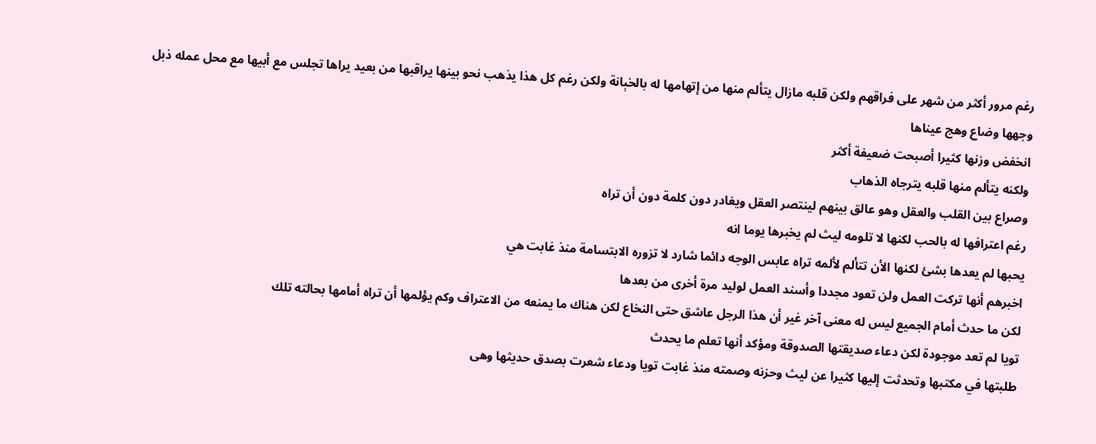رغم مرور أكثر من شهر على فراقهم ولكن قلبه مازال يتألم منها من إتهامها له بالخېانة ولكن رغم كل هذا يذهب نحو بينها يراقبها من بعيد يراها تجلس مع أبيها مع محل عمله ذبل وجهها وضاع وهج عيناها
انخفض وزنها كثيرا أصبحت ضعيفة أكثر
ولكنه يتألم منها قلبه يترجاه الذهاب
وصراع بين القلب والعقل وهو عالق بينهم لينتصر العقل ويغادر دون كلمة دون أن تراه
رغم اعترافها له بالحب لكنها لا تلومه ليث لم يخبرها يوما انه
يحبها لم يعدها بشئ لكنها الأن تتألم لألمه تراه عابس الوجه دائما شارد لا تزوره الابتسامة منذ غابت هي
اخبرهم أنها تركت العمل ولن تعود مجددا وأسند العمل لوليد مرة أخرى من بعدها
لكن ما حدث أمام الجميع ليس له معنى آخر غير أن هذا الرجل عاشق حتى النخاع لكن هناك ما يمنعه من الاعتراف وكم يؤلمها أن تراه أمامها بحالته تلك
تويا لم تعد موجودة لكن دعاء صديقتها الصدوقة ومؤكد أنها تعلم ما يحدث
طلبتها في مكتبها وتحدثت إليها كثيرا عن ليث وحزنه وصمته منذ غابت تويا ودعاء شعرت بصدق حديثها وهى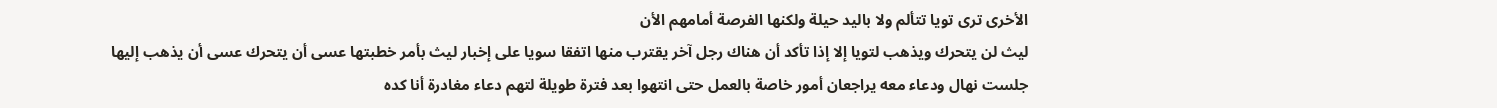الأخرى ترى تويا تتألم ولا باليد حيلة ولكنها الفرصة أمامهم الأن
ليث لن يتحرك ويذهب لتويا إلا إذا تأكد أن هناك رجل آخر يقترب منها اتفقا سويا على إخبار ليث بأمر خطبتها عسى أن يتحرك عسى أن يذهب إليها
جلست نهال ودعاء معه يراجعان أمور خاصة بالعمل حتى انتهوا بعد فترة طويلة لتهم دعاء مغادرة أنا كده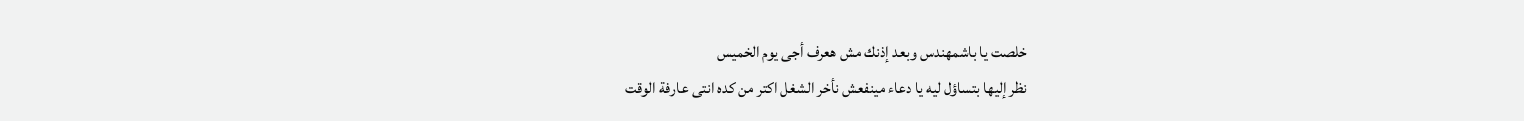خلصت يا باشمهندس وبعد إذنك مش هعرف أجى يوم الخميس
نظر إليها بتساؤل ليه يا دعاء مينفعش نأخر الشغل اكتر من كده انتى عارفة الوقت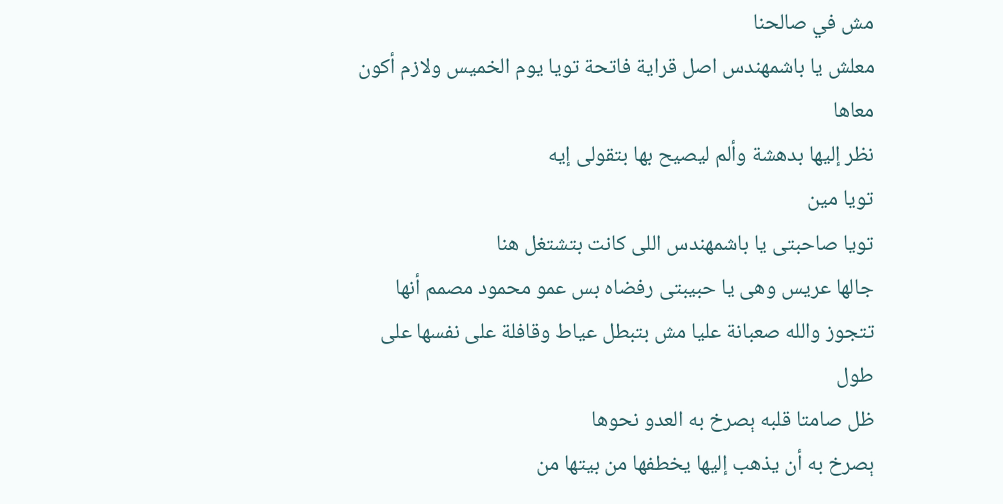مش في صالحنا
معلش يا باشمهندس اصل قراية فاتحة تويا يوم الخميس ولازم أكون معاها
نظر إليها بدهشة وألم ليصيح بها بتقولى إيه
تويا مين
تويا صاحبتى يا باشمهندس اللى كانت بتشتغل هنا
جالها عريس وهى يا حبيبتى رفضاه بس عمو محمود مصمم أنها تتجوز والله صعبانة عليا مش بتبطل عياط وقافلة على نفسها على طول
ظل صامتا قلبه ېصرخ به العدو نحوها
ېصرخ به أن يذهب إليها يخطفها من بيتها من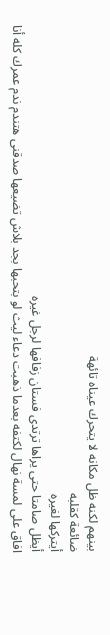بينهم لكنه ظل مكانه لا يتحرك عيناه تائهة
ضائعة كقلبه
أيتركها لغيره
أيظل صامتا حتى يراها ترتدى فستان زفافها لرجل غيره
افاق على لمسة نهال لكتفه بعدما ذهبت دعاء ليث لو بتحبها بجد بلاش تضيعها صدقنى هتندم ندم عمرك كله أنا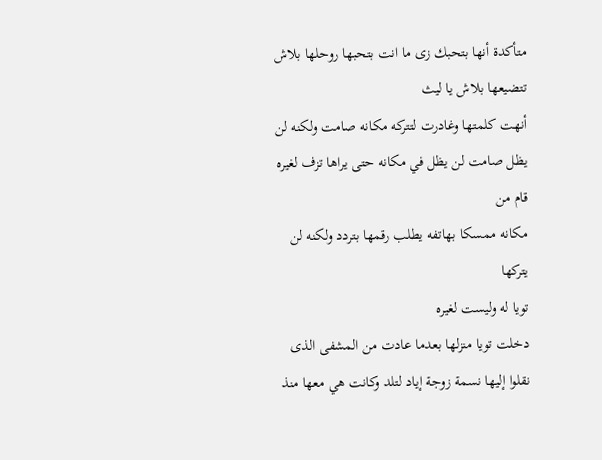متأكدة أنها بتحبك زى ما انت بتحبها روحلها بلاش تتضيعها بلاش يا ليث
أنهت كلمتها وغادرت لتتركه مكانه صامت ولكنه لن يظل صامت لن يظل في مكانه حتى يراها تزف لغيره
قام من
مكانه ممسكا بهاتفه يطلب رقمها بتردد ولكنه لن يتركها
تويا له وليست لغيره
دخلت تويا منزلها بعدما عادت من المشفى الذى نقلوا إليها نسمة زوجة إياد لتلد وكانت هي معها منذ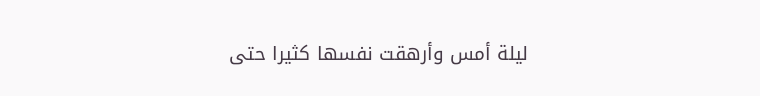ليلة أمس وأرهقت نفسها كثيرا حتى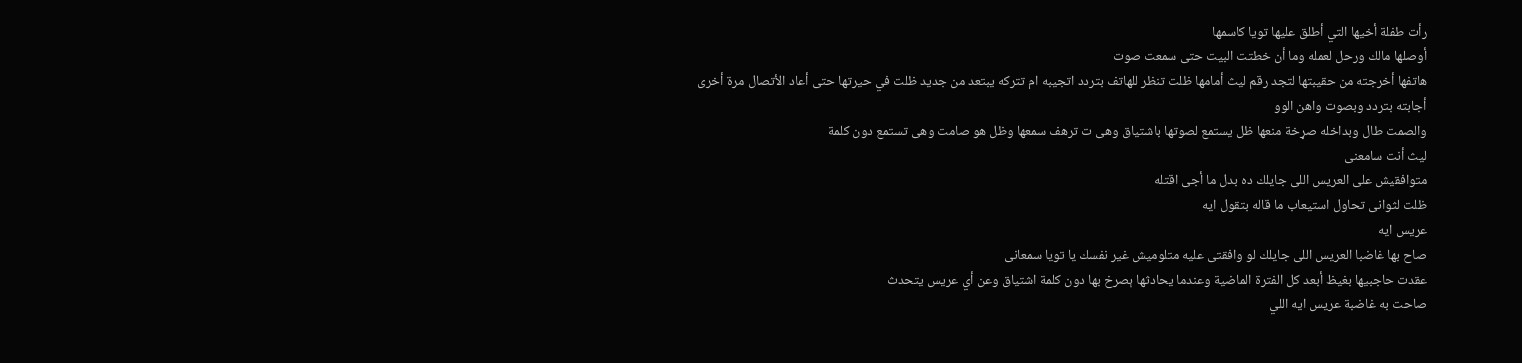رأت طفلة أخيها التي أطلق عليها تويا كاسمها
أوصلها مالك ورحل لعمله وما أن خطتت البيت حتى سمعت صوت
هاتفها أخرجته من حقيبتها لتجد رقم ليث أمامها ظلت تنظر للهاتف بتردد اتجيبه ام تتركه يبتعد من جديد ظلت في حيرتها حتى أعاد الأتصال مرة أخرى
أجابته بتردد وبصوت واهن الوو
والصمت طال وبداخله صړخة منعها ظل يستمع لصوتها باشتياق وهى ت ترهف سمعها وظل هو صامت وهى تستمع دون كلمة
ليث أنت سامعنى
متوافقيش على العريس اللى جايلك ده بدل ما أجى اقتله
ظلت لثوانى تحاول استيعاب ما قاله بتقول ايه
عريس ايه
صاح بها غاضبا العريس اللى جايلك لو وافقتى عليه متلوميش غير نفسك يا تويا سمعانى
عقدت حاجبيها بغيظ أبعد كل الفترة الماضية وعندما يحادثها ېصرخ بها دون كلمة اشتياق وعن أي عريس يتحدث
صاحت به غاضبة عريس ايه اللي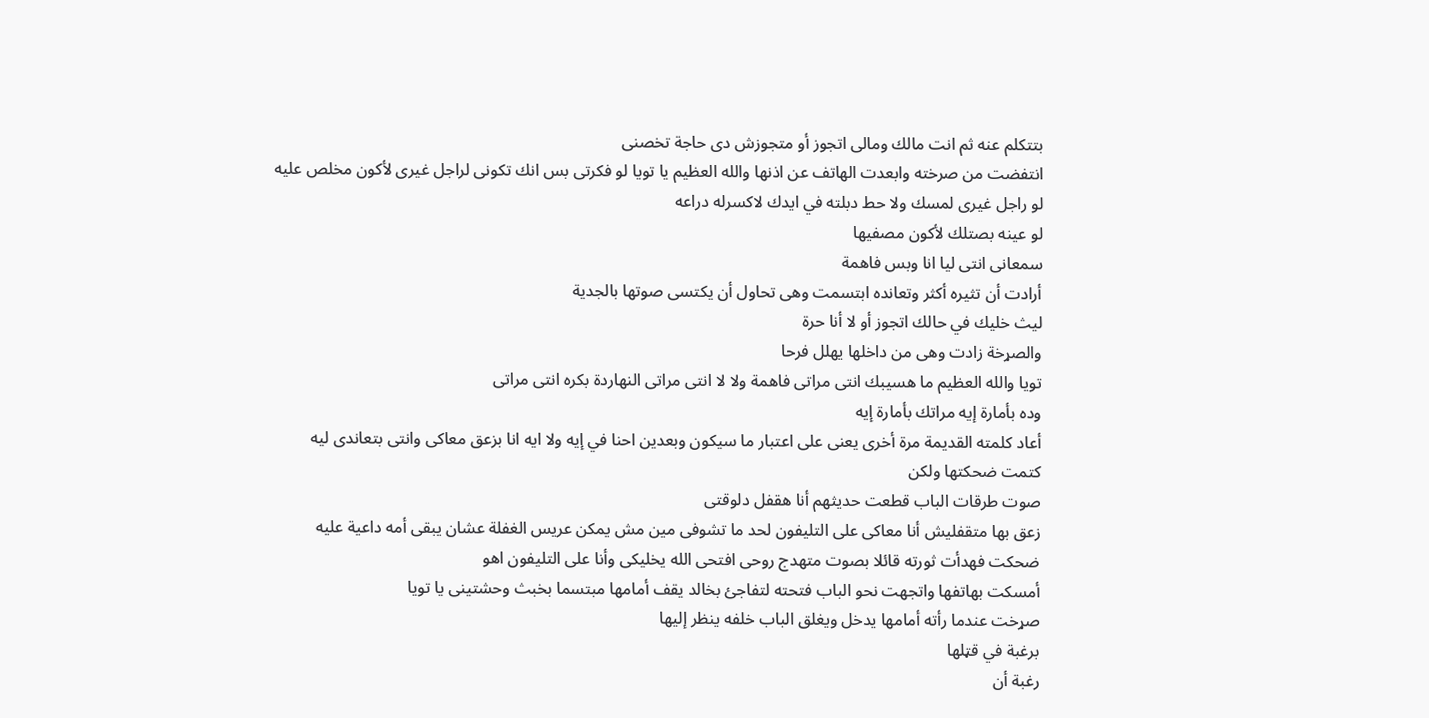بتتكلم عنه ثم انت مالك ومالى اتجوز أو متجوزش دى حاجة تخصنى
انتفضت من صرخته وابعدت الهاتف عن اذنها والله العظيم يا تويا لو فكرتى بس انك تكونى لراجل غيرى لأكون مخلص عليه
لو راجل غيرى لمسك ولا حط دبلته في ايدك لاكسرله دراعه
لو عينه بصتلك لأكون مصفيها
سمعانى انتى ليا انا وبس فاهمة
أرادت أن تثيره أكثر وتعانده ابتسمت وهى تحاول أن يكتسى صوتها بالجدية
ليث خليك في حالك اتجوز أو لا أنا حرة
والصړخة زادت وهى من داخلها يهلل فرحا
تويا والله العظيم ما هسيبك انتى مراتى فاهمة ولا لا انتى مراتى النهاردة بكره انتى مراتى
وده بأمارة إيه مراتك بأمارة إيه
أعاد كلمته القديمة مرة أخرى يعنى على اعتبار ما سيكون وبعدين احنا في إيه ولا ايه انا بزعق معاكى وانتى بتعاندى ليه
كتمت ضحكتها ولكن
صوت طرقات الباب قطعت حديثهم أنا هقفل دلوقتى
زعق بها متقفليش أنا معاكى على التليفون لحد ما تشوفى مين مش يمكن عريس الغفلة عشان يبقى أمه داعية عليه
ضحكت فهدأت ثورته قائلا بصوت متهدج روحى افتحى الله يخليكى وأنا على التليفون اهو
أمسكت بهاتفها واتجهت نحو الباب فتحته لتفاجئ بخالد يقف أمامها مبتسما بخبث وحشتينى يا تويا
صړخت عندما رأته أمامها يدخل ويغلق الباب خلفه ينظر إليها
برغبة في قټلها
رغبة أن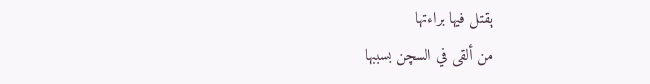ېقتل فيها براءتها
من ألقى في السچن بسببها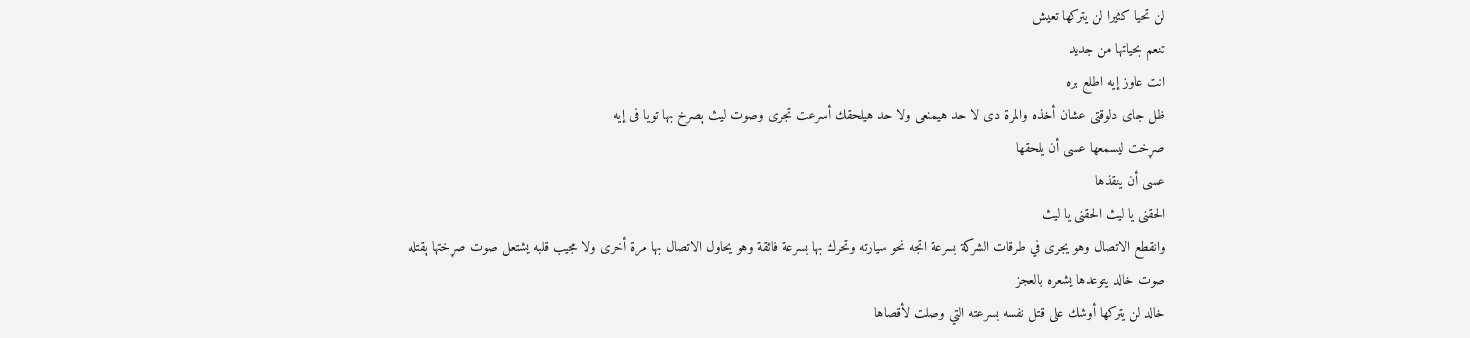لن تحيا كثيرا لن يتركها تعيش
تنعم بحياتها من جديد
انت عاوز إيه اطلع بره
ظل جاى دلوقتى عشان أخذه والمرة دى لا حد هيمنعى ولا حد هيلحقك أسرعت تجرى وصوت ليث ېصرخ بها تويا فى إيه
صړخت ليسمعها عسى أن يلحقها
عسى أن ينقذها
الحقنى يا ليث الحقنى يا ليث
وانقطع الاتصال وهو يجرى في طرقات الشركة بسرعة اتجه نحو سيارته وتحرك بها بسرعة فائقة وهو يحاول الاتصال بها مرة أخرى ولا مجيب قلبه يشتعل صوت صړختها ېقتله
صوت خالد يتوعدها يشعره بالعجز
خالد لن يتركها أوشك على قتل نفسه بسرعته التي وصلت لأقصاها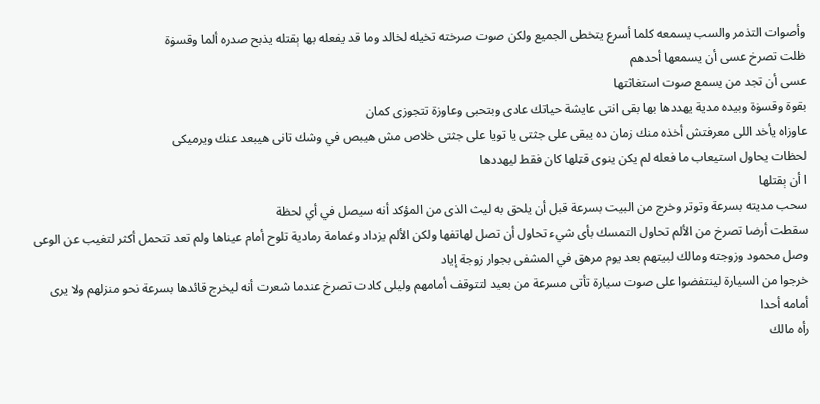وأصوات التذمر والسب يسمعه كلما أسرع يتخطى الجميع ولكن صوت صرخته تخيله لخالد وما قد يفعله بها ېقتله يذبح صدره ألما وقسۏة
ظلت تصرخ عسى أن يسمعها أحدهم
عسى أن تجد من يسمع صوت استغاثتها
بقوة وقسۏة وبيده مدية يهددها بها بقى انتى عايشة حياتك عادى وبتحبى وعاوزة تتجوزى كمان
عاوزاه يأخد اللى معرفتش أخذه منك زمان ده يبقى على جثتى يا تويا على جثتى خلاص مش هيبص في وشك تانى هيبعد عنك ويرميكى
لحظات يحاول استيعاب ما فعله لم يكن ينوى قټلها كان فقط ليهددها
ا أن ېقتلها
سحب مديته بسرعة وتوتر وخرج من البيت بسرعة قبل أن يلحق به ليث الذى من المؤكد أنه سيصل في أي لحظة
سقطت أرضا تصرخ من الألم تحاول التمسك بأى شيء تحاول أن تصل لهاتفها ولكن الألم يزداد وغمامة رمادية تلوح أمام عيناها ولم تعد تتحمل أكثر لتغيب عن الوعى
وصل محمود وزوجته ومالك لبيتهم بعد يوم مرهق في المشفى بجوار زوجة إياد
خرجوا من السيارة لينتفضوا على صوت سيارة تأتى مسرعة من بعيد لتتوقف أمامهم وليلى كادت تصرخ عندما شعرت أنه ليخرج قائدها بسرعة نحو منزلهم ولا يرى أمامه أحدا
رأه مالك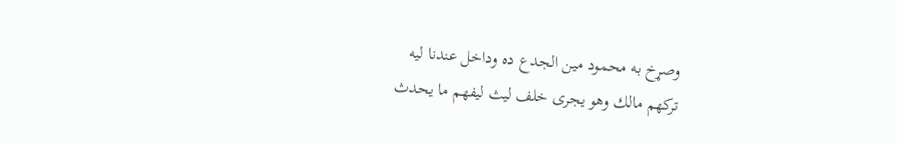وصړخ به محمود مين الجدع ده وداخل عندنا ليه
تركهم مالك وهو يجرى خلف ليث ليفهم ما يحدث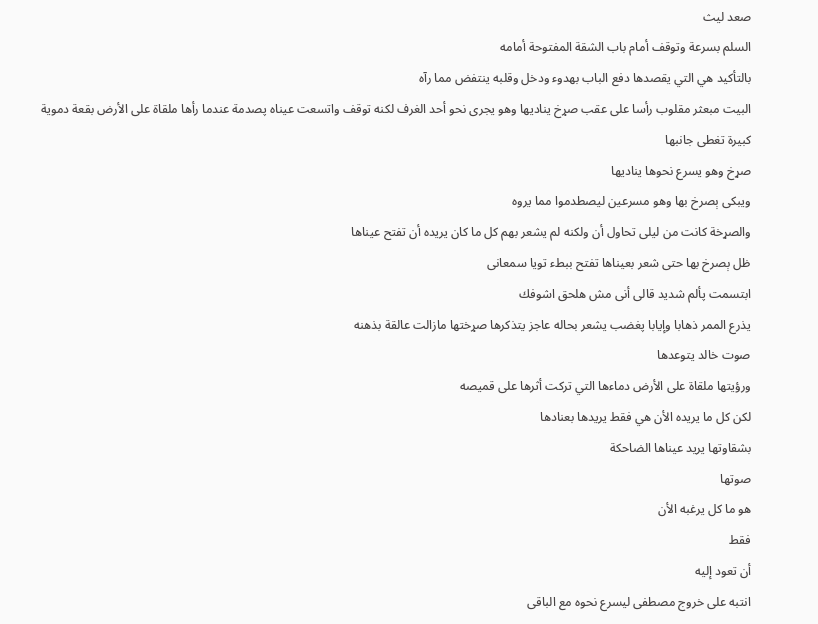صعد ليث
السلم بسرعة وتوقف أمام باب الشقة المفتوحة أمامه
بالتأكيد هي التي يقصدها دفع الباب بهدوء ودخل وقلبه ينتفض مما رآه
البيت مبعثر مقلوب رأسا على عقب صړخ يناديها وهو يجرى نحو أحد الغرف لكنه توقف واتسعت عيناه پصدمة عندما رأها ملقاة على الأرض بقعة دموية كبيرة تغطى جانبها
صړخ وهو يسرع نحوها يناديها
ويبكى ېصرخ بها وهو مسرعين ليصطدموا مما يروه
والصړخة كانت من ليلى تحاول أن ولكنه لم يشعر بهم كل ما كان يريده أن تفتح عيناها
ظل ېصرخ بها حتى شعر بعيناها تفتح ببطء تويا سمعانى
ابتسمت پألم شديد قالى أنى مش هلحق اشوفك
يذرع الممر ذهابا وإيابا پغضب يشعر بحاله عاجز يتذكرها صړختها مازالت عالقة بذهنه
صوت خالد يتوعدها
ورؤيتها ملقاة على الأرض دماءها التي تركت أثرها على قميصه
لكن كل ما يريده الأن هي فقط يريدها بعنادها
بشقاوتها يريد عيناها الضاحكة
صوتها
هو ما كل يرغبه الأن
فقط
أن تعود إليه
انتبه على خروج مصطفى ليسرع نحوه مع الباقى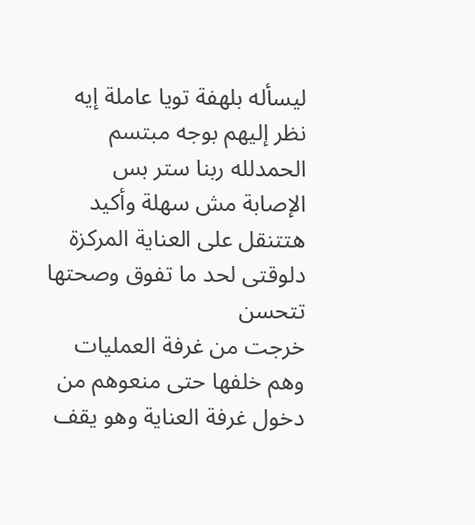ليسأله بلهفة تويا عاملة إيه
نظر إليهم بوجه مبتسم الحمدلله ربنا ستر بس الإصابة مش سهلة وأكيد هتتنقل على العناية المركزة دلوقتى لحد ما تفوق وصحتها تتحسن
خرجت من غرفة العمليات وهم خلفها حتى منعوهم من دخول غرفة العناية وهو يقف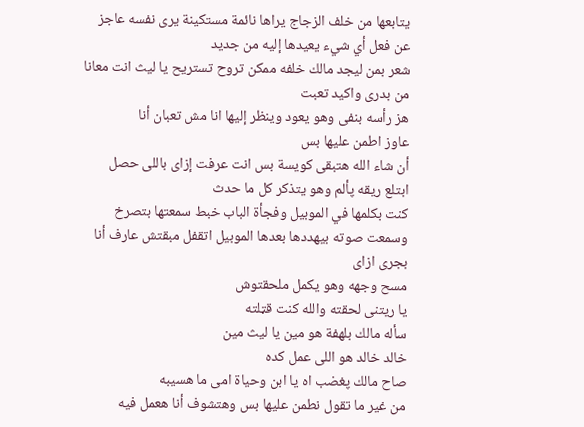يتابعها من خلف الزجاج يراها نائمة مستكينة يرى نفسه عاجز عن فعل أي شيء يعيدها إليه من جديد
شعر بمن ليجد مالك خلفه ممكن تروح تستريح يا ليث انت معانا من بدرى واكيد تعبت
هز رأسه بنفى وهو يعود وينظر إليها انا مش تعبان أنا
عاوز اطمن عليها بس
أن شاء الله هتبقى كويسة بس انت عرفت إزاى باللى حصل
ابتلع ريقه پألم وهو يتذكر كل ما حدث
كنت بكلمها في الموبيل وفجأة الباب خبط سمعتها بتصرخ وسمعت صوته بيهددها بعدها الموبيل اتقفل مبقتش عارف أنا بجرى ازاى
مسح وجهه وهو يكمل ملحقتوش
يا ريتنى لحقته والله كنت قټلته
سأله مالك بلهفة هو مين يا ليث مين
خالد خالد هو اللى عمل كده
صاح مالك پغضب اه يا ابن وحياة امى ما هسيبه
من غير ما تقول نطمن عليها بس وهتشوف أنا هعمل فيه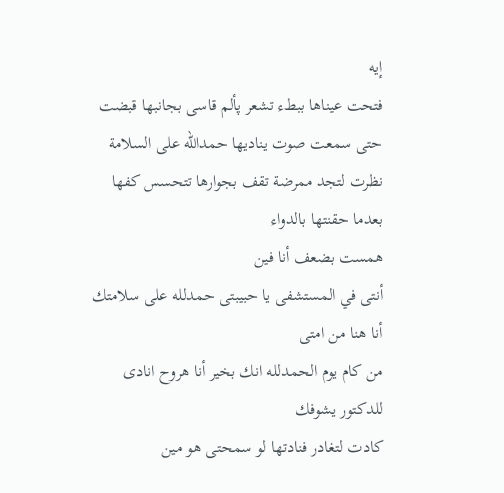إيه
فتحت عيناها ببطء تشعر پألم قاسى بجانبها قبضت حتى سمعت صوت يناديها حمدالله على السلامة
نظرت لتجد ممرضة تقف بجوارها تتحسس كفها بعدما حقنتها بالدواء
همست بضعف أنا فين
أنتى في المستشفى يا حبيبتى حمدلله على سلامتك
أنا هنا من امتى
من كام يوم الحمدلله انك بخير أنا هروح انادى للدكتور يشوفك
كادت لتغادر فنادتها لو سمحتى هو مين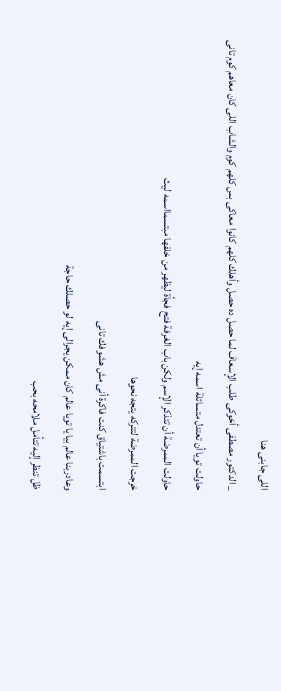اللى جابنى هنا
_ الدكتور مصطفى أخوكى طلب الإسعاف لما حصل ده حصل وأهلك كلهم كانوا معاكى بس كلهم كوم والشاب اللى كان معاهم كوم تانى
حاولت تويا أن تعتدل متسائلة اسمه إيه
حاولت الممرضة أن تتذكر الإسم ولكن باب الغرفة فتح فجأة ليظهر من خلفها مبتسمااسمه ليث
خرجت الممرضة لتتركه يتجه نحوها
ابتسمت باشتياق كنت فاكرة أنى مش هشوفك تانى
وعادربنا عالم بيا يا تويا عالم كان ممكن يجرالى إيه لو حصلك حاجة
ظل تنظر إليه تتأمل ملامحه بحب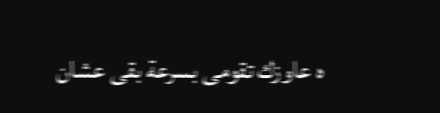ه عاوزك تقومى بسرعة بقى عشان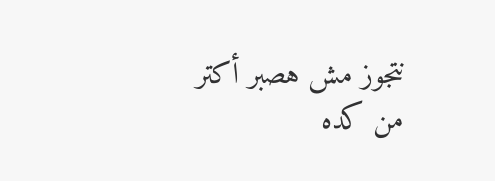نتجوز مش هصبر أكتر
من كده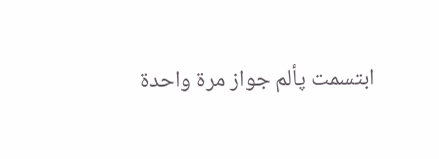ابتسمت پألم جواز مرة واحدة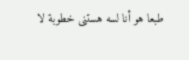طبعا هو أنا لسه هستنى خطوبة لا